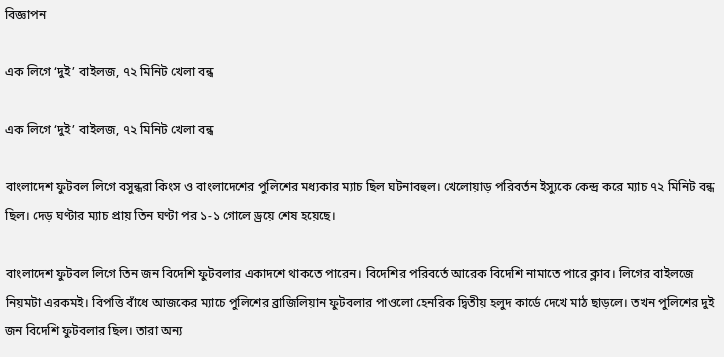বিজ্ঞাপন

এক লিগে ‘দুই’ বাইলজ, ৭২ মিনিট খেলা বন্ধ

এক লিগে ‘দুই’ বাইলজ, ৭২ মিনিট খেলা বন্ধ

বাংলাদেশ ফুটবল লিগে বসুন্ধরা কিংস ও বাংলাদেশের পুলিশের মধ্যকার ম্যাচ ছিল ঘটনাবহুল। খেলোয়াড় পরিবর্তন ইস্যুকে কেন্দ্র করে ম্যাচ ৭২ মিনিট বন্ধ ছিল। দেড় ঘণ্টার ম্যাচ প্রায় তিন ঘণ্টা পর ১-১ গোলে ড্রয়ে শেষ হয়েছে।

বাংলাদেশ ফুটবল লিগে তিন জন বিদেশি ফুটবলার একাদশে থাকতে পারেন। বিদেশির পরিবর্তে আরেক বিদেশি নামাতে পারে ক্লাব। লিগের বাইলজে নিয়মটা এরকমই। বিপত্তি বাঁধে আজকের ম্যাচে পুলিশের ব্রাজিলিয়ান ফুটবলার পাওলো হেনরিক দ্বিতীয় হলুদ কার্ডে দেখে মাঠ ছাড়লে। তখন পুলিশের দুই জন বিদেশি ফুটবলার ছিল। তারা অন্য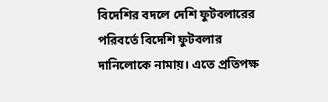বিদেশির বদলে দেশি ফুটবলারের পরিবর্তে বিদেশি ফুটবলার দানিলোকে নামায়। এতে প্রতিপক্ষ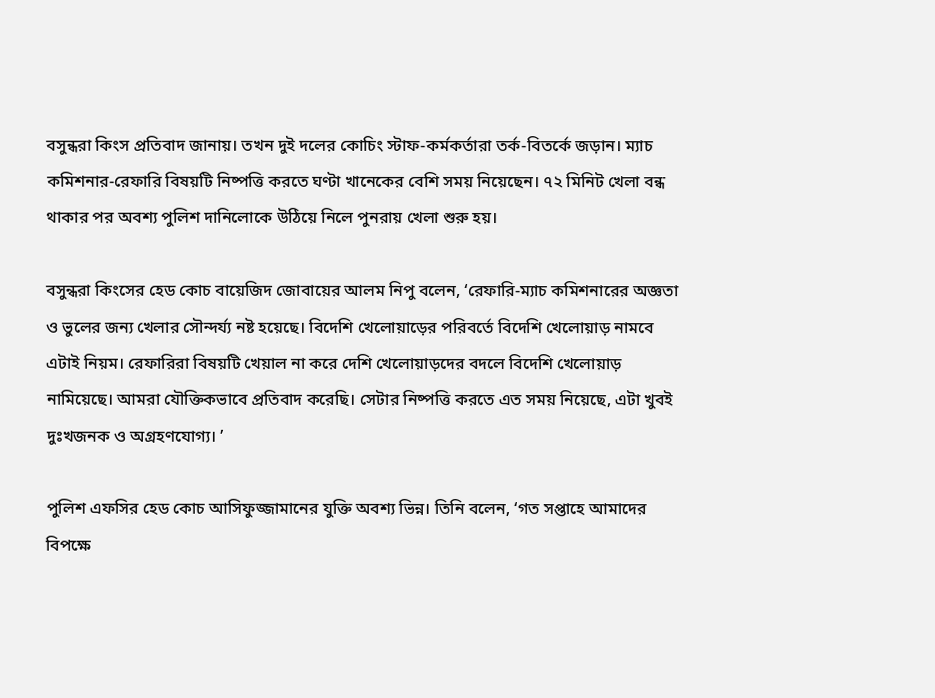বসুন্ধরা কিংস প্রতিবাদ জানায়। তখন দুই দলের কোচিং স্টাফ-কর্মকর্তারা তর্ক-বিতর্কে জড়ান। ম্যাচ কমিশনার-রেফারি বিষয়টি নিষ্পত্তি করতে ঘণ্টা খানেকের বেশি সময় নিয়েছেন। ৭২ মিনিট খেলা বন্ধ থাকার পর অবশ্য পুলিশ দানিলোকে উঠিয়ে নিলে পুনরায় খেলা শুরু হয়।

বসুন্ধরা কিংসের হেড কোচ বায়েজিদ জোবায়ের আলম নিপু বলেন, ‘রেফারি-ম্যাচ কমিশনারের অজ্ঞতা ও ভুলের জন্য খেলার সৌন্দর্য্য নষ্ট হয়েছে। বিদেশি খেলোয়াড়ের পরিবর্তে বিদেশি খেলোয়াড় নামবে এটাই নিয়ম। রেফারিরা বিষয়টি খেয়াল না করে দেশি খেলোয়াড়দের বদলে বিদেশি খেলোয়াড় নামিয়েছে। আমরা যৌক্তিকভাবে প্রতিবাদ করেছি। সেটার নিষ্পত্তি করতে এত সময় নিয়েছে, এটা খুবই দুঃখজনক ও অগ্রহণযোগ্য। ’

পুলিশ এফসির হেড কোচ আসিফুজ্জামানের যুক্তি অবশ্য ভিন্ন। তিনি বলেন, ‘গত সপ্তাহে আমাদের বিপক্ষে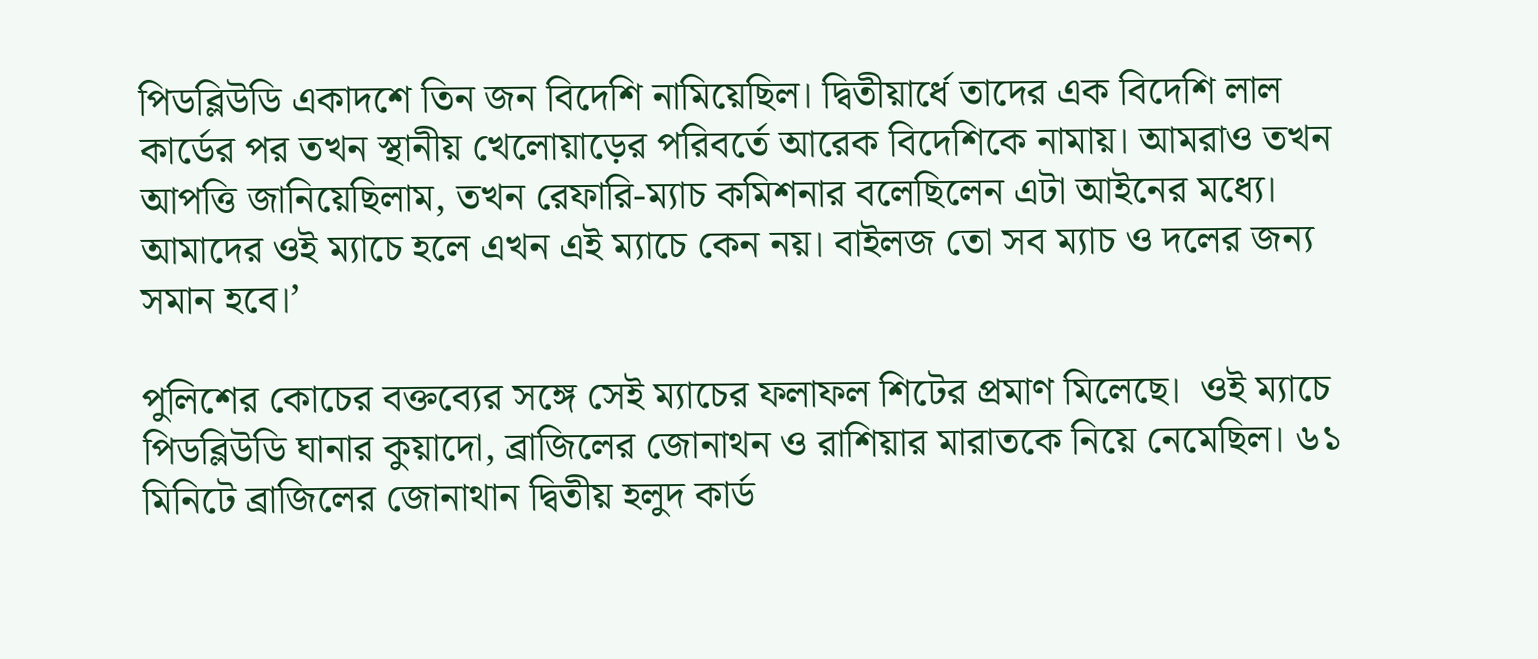পিডব্লিউডি একাদশে তিন জন বিদেশি নামিয়েছিল। দ্বিতীয়ার্ধে তাদের এক বিদেশি লাল কার্ডের পর তখন স্থানীয় খেলোয়াড়ের পরিবর্তে আরেক বিদেশিকে নামায়। আমরাও তখন আপত্তি জানিয়েছিলাম, তখন রেফারি-ম্যাচ কমিশনার বলেছিলেন এটা আইনের মধ্যে। আমাদের ওই ম্যাচে হলে এখন এই ম্যাচে কেন নয়। বাইলজ তো সব ম্যাচ ও দলের জন্য সমান হবে।’

পুলিশের কোচের বক্তব্যের সঙ্গে সেই ম্যাচের ফলাফল শিটের প্রমাণ মিলেছে।  ওই ম্যাচে পিডব্লিউডি ঘানার কুয়াদো, ব্রাজিলের জোনাথন ও রাশিয়ার মারাতকে নিয়ে নেমেছিল। ৬১ মিনিটে ব্রাজিলের জোনাথান দ্বিতীয় হলুদ কার্ড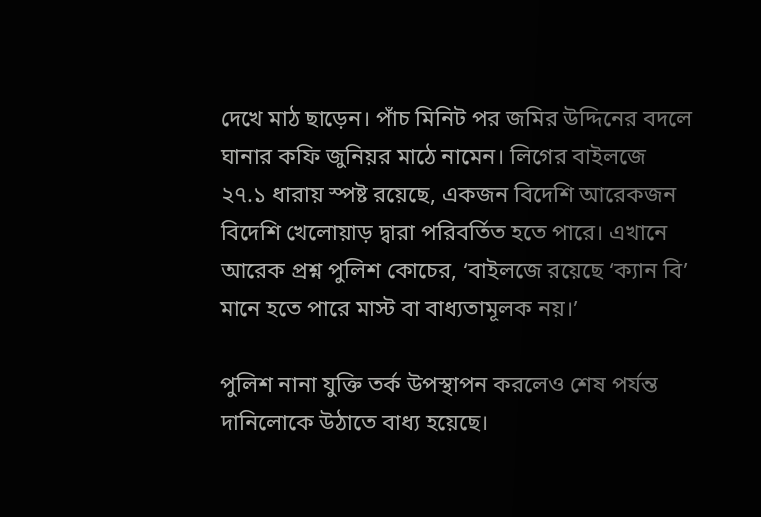দেখে মাঠ ছাড়েন। পাঁচ মিনিট পর জমির উদ্দিনের বদলে ঘানার কফি জুনিয়র মাঠে নামেন। লিগের বাইলজে ২৭.১ ধারায় স্পষ্ট রয়েছে, একজন বিদেশি আরেকজন বিদেশি খেলোয়াড় দ্বারা পরিবর্তিত হতে পারে। এখানে আরেক প্রশ্ন পুলিশ কোচের, ‘বাইলজে রয়েছে ‘ক্যান বি’ মানে হতে পারে মাস্ট বা বাধ্যতামূলক নয়।’

পুলিশ নানা যুক্তি তর্ক উপস্থাপন করলেও শেষ পর্যন্ত দানিলোকে উঠাতে বাধ্য হয়েছে।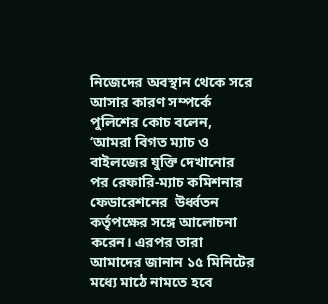নিজেদের অবস্থান থেকে সরে আসার কারণ সম্পর্কে পুলিশের কোচ বলেন, ‘আমরা বিগত ম্যাচ ও বাইলজের যুক্তি দেখানোর পর রেফারি-ম্যাচ কমিশনার ফেডারেশনের  উর্ধ্বতন কর্তৃপক্ষের সঙ্গে আলোচনা করেন। এরপর তারা আমাদের জানান ১৫ মিনিটের মধ্যে মাঠে নামতে হবে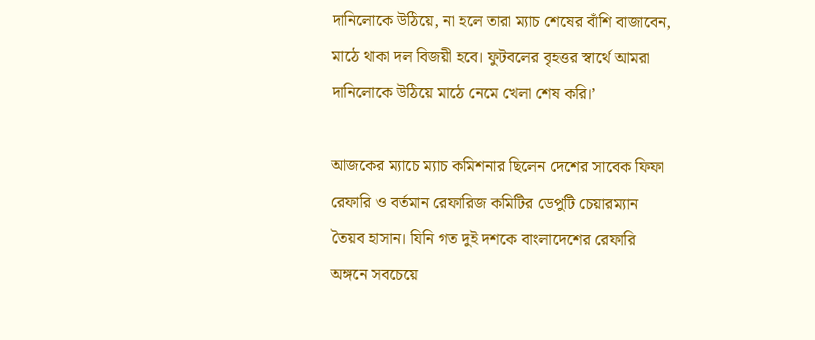দানিলোকে উঠিয়ে, না হলে তারা ম্যাচ শেষের বাঁশি বাজাবেন, মাঠে থাকা দল বিজয়ী হবে। ফুটবলের বৃহত্তর স্বার্থে আমরা দানিলোকে উঠিয়ে মাঠে নেমে খেলা শেষ করি।’

আজকের ম্যাচে ম্যাচ কমিশনার ছিলেন দেশের সাবেক ফিফা রেফারি ও বর্তমান রেফারিজ কমিটির ডেপুটি চেয়ারম্যান তৈয়ব হাসান। যিনি গত দুই দশকে বাংলাদেশের রেফারি অঙ্গনে সবচেয়ে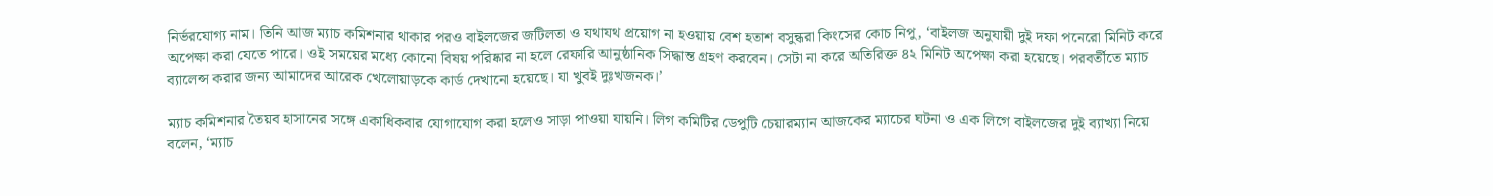নির্ভরযোগ্য নাম। তিনি আজ ম্যাচ কমিশনার থাকার পরও বাইলজের জটিলতা ও যথাযথ প্রয়োগ না হওয়ায় বেশ হতাশ বসুন্ধরা কিংসের কোচ নিপু, ‘বাইলজ অনুযায়ী দুই দফা পনেরো মিনিট করে অপেক্ষা করা যেতে পারে। ওই সময়ের মধ্যে কোনো বিষয় পরিষ্কার না হলে রেফারি আনুষ্ঠানিক সিদ্ধান্ত গ্রহণ করবেন। সেটা না করে অতিরিক্ত ৪২ মিনিট অপেক্ষা করা হয়েছে। পরবর্তীতে ম্যাচ ব্যালেন্স করার জন্য আমাদের আরেক খেলোয়াড়কে কার্ড দেখানো হয়েছে। যা খুবই দুঃখজনক।’

ম্যাচ কমিশনার তৈয়ব হাসানের সঙ্গে একাধিকবার যোগাযোগ করা হলেও সাড়া পাওয়া যায়নি। লিগ কমিটির ডেপুটি চেয়ারম্যান আজকের ম্যাচের ঘটনা ও এক লিগে বাইলজের দুই ব্যাখ্যা নিয়ে বলেন, ‘ম্যাচ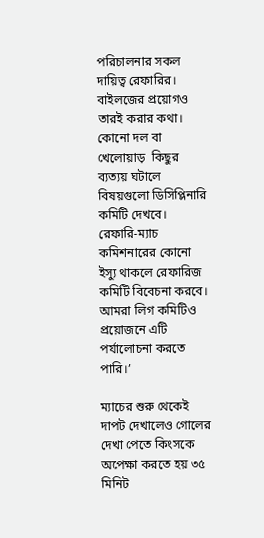পরিচালনার সকল দায়িত্ব রেফারির। বাইলজের প্রয়োগও তারই করার কথা। কোনো দল বা খেলোয়াড়  কিছুর ব্যত্যয় ঘটালে বিষয়গুলো ডিসিপ্লিনারি কমিটি দেখবে। রেফারি-ম্যাচ কমিশনারের কোনো ইস্যু থাকলে রেফারিজ কমিটি বিবেচনা করবে। আমরা লিগ কমিটিও প্রয়োজনে এটি পর্যালোচনা করতে পারি।’

ম্যাচের শুরু থেকেই দাপট দেখালেও গোলের দেখা পেতে কিংসকে অপেক্ষা করতে হয় ৩৫ মিনিট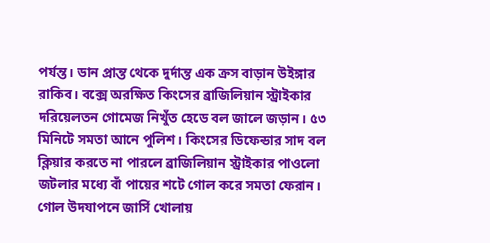পর্যন্ত। ডান প্রান্ত থেকে দুর্দান্ত এক ক্রস বাড়ান উইঙ্গার রাকিব। বক্সে অরক্ষিত কিংসের ব্রাজিলিয়ান স্ট্রাইকার দরিয়েলতন গোমেজ নিখুঁত হেডে বল জালে জড়ান। ৫৩ মিনিটে সমতা আনে পুলিশ। কিংসের ডিফেন্ডার সাদ বল ক্লিয়ার করতে না পারলে ব্রাজিলিয়ান স্ট্রাইকার পাওলো জটলার মধ্যে বাঁ পায়ের শটে গোল করে সমতা ফেরান। গোল উদযাপনে জার্সি খোলায়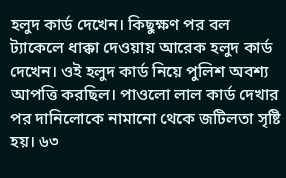হলুদ কার্ড দেখেন। কিছুক্ষণ পর বল ট্যাকেলে ধাক্কা দেওয়ায় আরেক হলুদ কার্ড দেখেন। ওই হলুদ কার্ড নিয়ে পুলিশ অবশ্য আপত্তি করছিল। পাওলো লাল কার্ড দেখার পর দানিলোকে নামানো থেকে জটিলতা সৃষ্টি হয়। ৬৩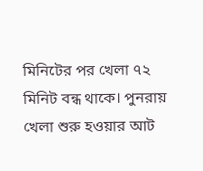মিনিটের পর খেলা ৭২ মিনিট বন্ধ থাকে। পুনরায় খেলা শুরু হওয়ার আট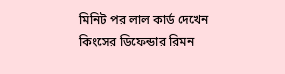মিনিট পর লাল কার্ড দেখেন কিংসের ডিফেন্ডার রিমন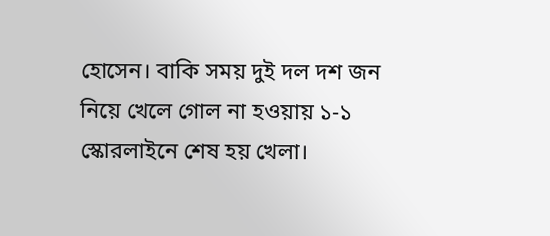হোসেন। বাকি সময় দুই দল দশ জন নিয়ে খেলে গোল না হওয়ায় ১-১ স্কোরলাইনে শেষ হয় খেলা।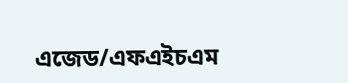এজেড/এফএইচএম